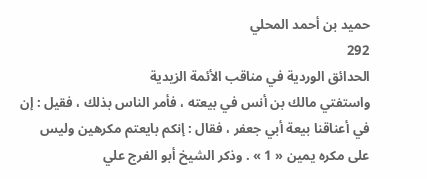حميد بن أحمد المحلي
292
الحدائق الوردية في مناقب الأئمة الزيدية
واستفتي مالك بن أنس في بيعته ، فأمر الناس بذلك ، فقيل : إن في أعناقنا بيعة أبي جعفر ، فقال : إنكم بايعتم مكرهين وليس على مكره يمين « 1 » . وذكر الشيخ أبو الفرج علي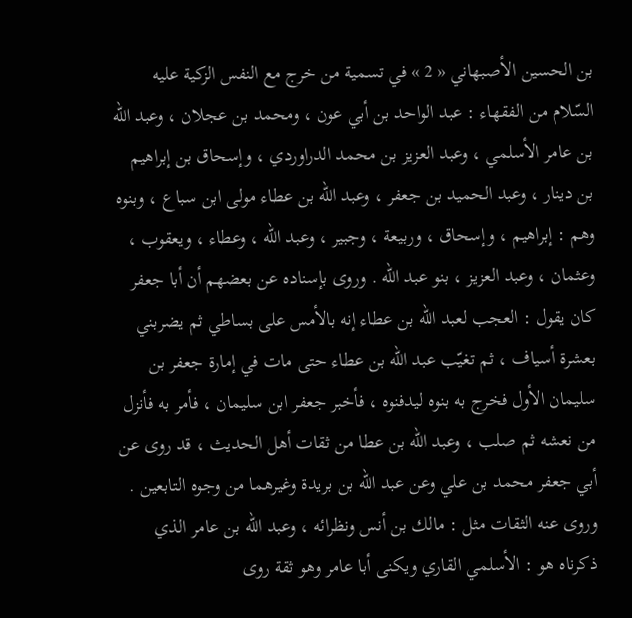بن الحسين الأصبهاني « 2 » في تسمية من خرج مع النفس الزكية عليه السّلام من الفقهاء : عبد الواحد بن أبي عون ، ومحمد بن عجلان ، وعبد الله بن عامر الأسلمي ، وعبد العزيز بن محمد الدراوردي ، وإسحاق بن إبراهيم بن دينار ، وعبد الحميد بن جعفر ، وعبد الله بن عطاء مولى ابن سباع ، وبنوه وهم : إبراهيم ، وإسحاق ، وربيعة ، وجبير ، وعبد الله ، وعطاء ، ويعقوب ، وعثمان ، وعبد العزيز ، بنو عبد الله . وروى بإسناده عن بعضهم أن أبا جعفر كان يقول : العجب لعبد الله بن عطاء إنه بالأمس على بساطي ثم يضربني بعشرة أسياف ، ثم تغيّب عبد الله بن عطاء حتى مات في إمارة جعفر بن سليمان الأول فخرج به بنوه ليدفنوه ، فأخبر جعفر ابن سليمان ، فأمر به فأنزل من نعشه ثم صلب ، وعبد الله بن عطا من ثقات أهل الحديث ، قد روى عن أبي جعفر محمد بن علي وعن عبد الله بن بريدة وغيرهما من وجوه التابعين . وروى عنه الثقات مثل : مالك بن أنس ونظرائه ، وعبد الله بن عامر الذي ذكرناه هو : الأسلمي القاري ويكنى أبا عامر وهو ثقة روى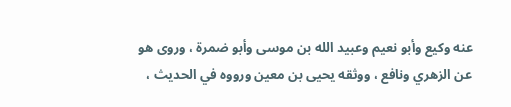عنه وكيع وأبو نعيم وعبيد الله بن موسى وأبو ضمرة ، وروى هو عن الزهري ونافع ، ووثقه يحيى بن معين ورووه في الحديث ،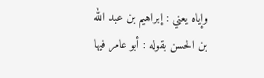وإياه يعني : إبراهيم بن عبد الله بن الحسن بقوله : أبو عامر فيها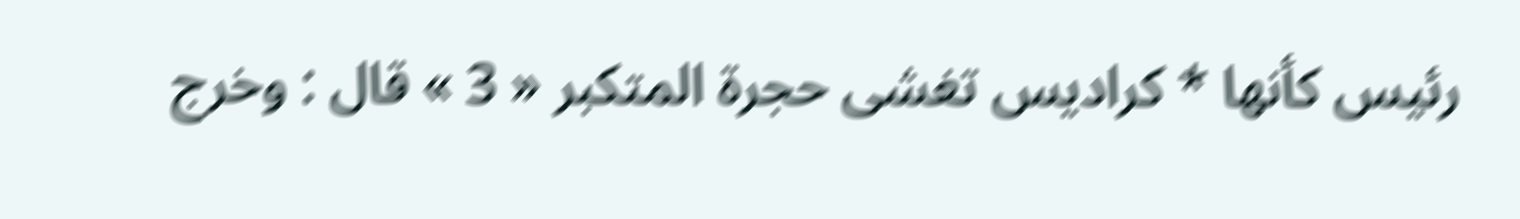رئيس كأنها * كراديس تغشى حجرة المتكبر « 3 » قال : وخرج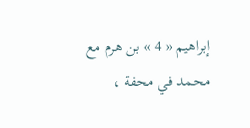إبراهيم « 4 » بن هرم مع محمد في محفة ،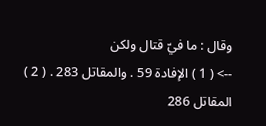وقال : ما فيّ قتال ولكن
--> ( 1 ) الإفادة 59 . والمقاتل 283 . ( 2 ) المقاتل 286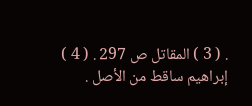. ( 3 ) المقاتل ص 297 . ( 4 ) إبراهيم ساقط من الأصل .